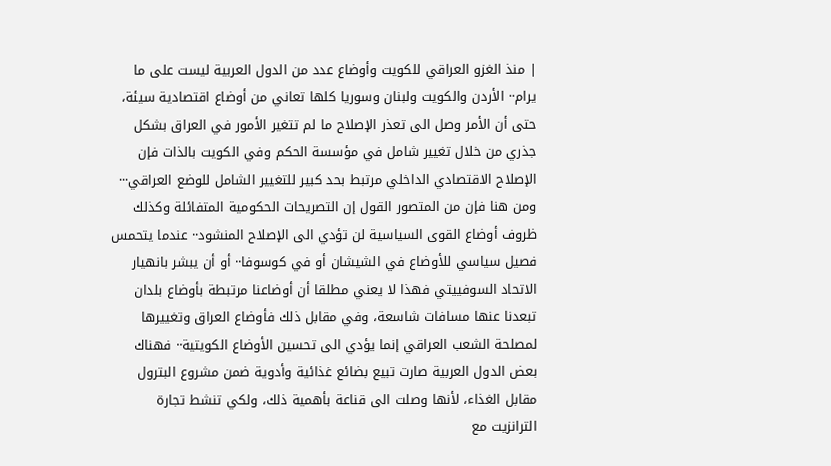| منذ الغزو العراقي للكويت وأوضاع عدد من الدول العربية ليست على ما يرام·· الأردن والكويت ولبنان وسوريا كلها تعاني من أوضاع اقتصادية سيئة، حتى أن الأمر وصل الى تعذر الإصلاح ما لم تتغير الأمور في العراق بشكل جذري من خلال تغيير شامل في مؤسسة الحكم وفي الكويت بالذات فإن الإصلاح الاقتصادي الداخلي مرتبط بحد كبير للتغيير الشامل للوضع العراقي··· ومن هنا فإن من المتصور القول إن التصريحات الحكومية المتفائلة وكذلك ظروف أوضاع القوى السياسية لن تؤدي الى الإصلاح المنشود·· عندما يتحمس فصيل سياسي للأوضاع في الشيشان أو في كوسوفا·· أو أن يبشر بانهيار الاتحاد السوفييتي فهذا لا يعني مطلقا أن أوضاعنا مرتبطة بأوضاع بلدان تبعدنا عنها مسافات شاسعة، وفي مقابل ذلك فأوضاع العراق وتغييرها لمصلحة الشعب العراقي إنما يؤدي الى تحسين الأوضاع الكويتية·· فهناك بعض الدول العربية صارت تبيع بضائع غذائية وأدوية ضمن مشروع البترول مقابل الغذاء، لأنها وصلت الى قناعة بأهمية ذلك، ولكي تنشط تجارة الترانزيت مع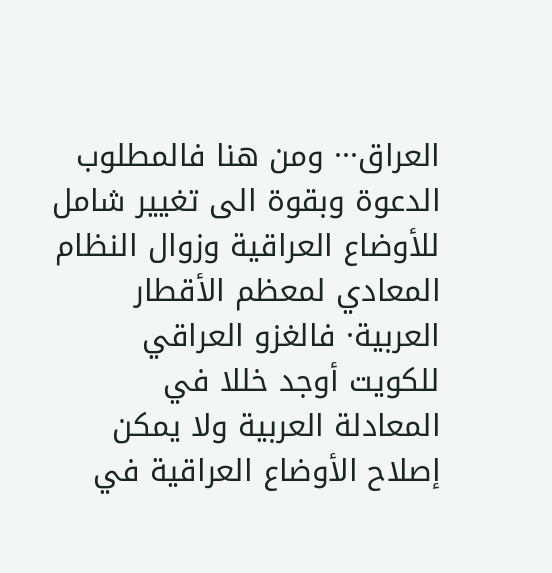العراق··· ومن هنا فالمطلوب الدعوة وبقوة الى تغيير شامل للأوضاع العراقية وزوال النظام المعادي لمعظم الأقطار العربية· فالغزو العراقي للكويت أوجد خللا في المعادلة العربية ولا يمكن إصلاح الأوضاع العراقية في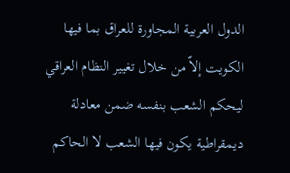الدول العربية المجاورة للعراق بما فيها الكويت إلاّ من خلال تغيير النظام العراقي ليحكم الشعب بنفسه ضمن معادلة ديمقراطية يكون فيها الشعب لا الحاكم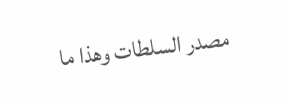مصدر السلطات وهذا ما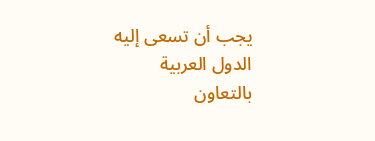يجب أن تسعى إليه الدول العربية بالتعاون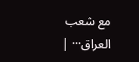مع شعب العراق··· |